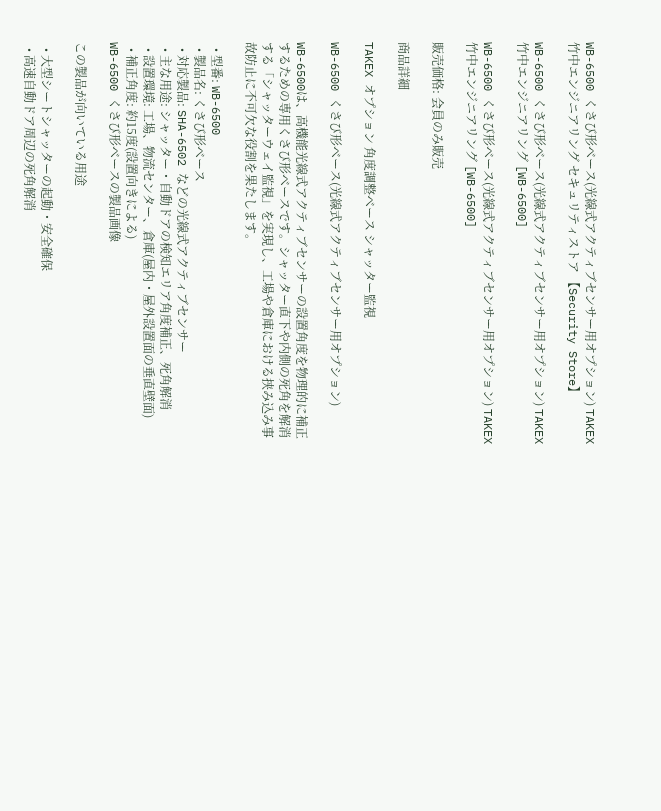WB-6500 くさび形ベース(光線式アクティブセンサー用オプション) TAKEX 竹中エンジニアリング セキュリティストア 【Security Store】

WB-6500 くさび形ベース(光線式アクティブセンサー用オプション) TAKEX 竹中エンジニアリング [WB-6500]

WB-6500 くさび形ベース(光線式アクティブセンサー用オプション) TAKEX 竹中エンジニアリング [WB-6500]

販売価格: 会員のみ販売

商品詳細

TAKEX オプション 角度調整ベース シャッター監視

WB-6500 くさび形ベース(光線式アクティブセンサー用オプション)

WB-6500は、高機能光線式アクティブセンサーの設置角度を物理的に補正するための専用くさび形ベースです。シャッター直下や内側の死角を解消する「シャッターウェイ監視」を実現し、工場や倉庫における挟み込み事故防止に不可欠な役割を果たします。

  • 型番: WB-6500
  • 製品名: くさび形ベース
  • 対応製品: SHA-6502 などの光線式アクティブセンサー
  • 主な用途: シャッター・自動ドアの検知エリア角度補正、死角解消
  • 設置環境: 工場、物流センター、倉庫(屋内・屋外設置面の垂直壁面)
  • 補正角度: 約15度(設置向きによる)
WB-6500 くさび形ベースの製品画像

この製品が向いている用途

  • 大型シートシャッターの起動・安全確保
  • 高速自動ドア周辺の死角解消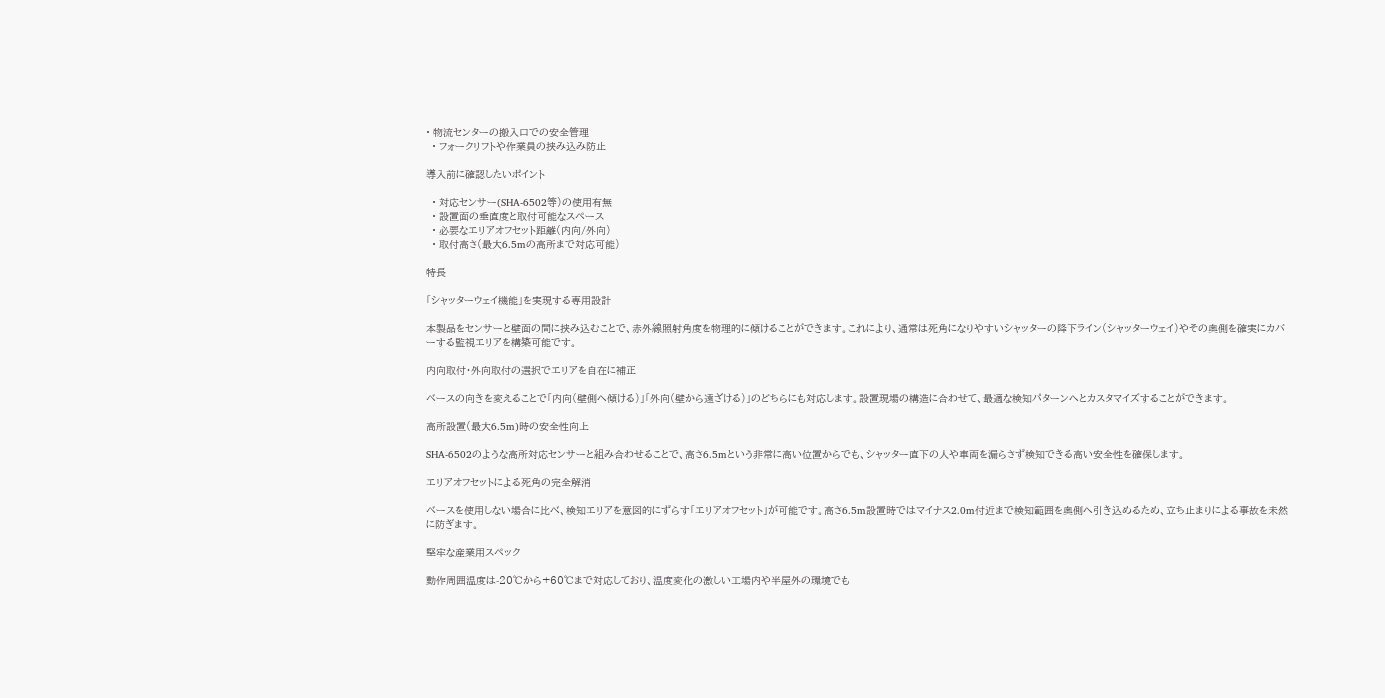• 物流センターの搬入口での安全管理
  • フォークリフトや作業員の挟み込み防止

導入前に確認したいポイント

  • 対応センサー(SHA-6502等)の使用有無
  • 設置面の垂直度と取付可能なスペース
  • 必要なエリアオフセット距離(内向/外向)
  • 取付高さ(最大6.5mの高所まで対応可能)

特長

「シャッターウェイ機能」を実現する専用設計

本製品をセンサーと壁面の間に挟み込むことで、赤外線照射角度を物理的に傾けることができます。これにより、通常は死角になりやすいシャッターの降下ライン(シャッターウェイ)やその奥側を確実にカバーする監視エリアを構築可能です。

内向取付・外向取付の選択でエリアを自在に補正

ベースの向きを変えることで「内向(壁側へ傾ける)」「外向(壁から遠ざける)」のどちらにも対応します。設置現場の構造に合わせて、最適な検知パターンへとカスタマイズすることができます。

高所設置(最大6.5m)時の安全性向上

SHA-6502のような高所対応センサーと組み合わせることで、高さ6.5mという非常に高い位置からでも、シャッター直下の人や車両を漏らさず検知できる高い安全性を確保します。

エリアオフセットによる死角の完全解消

ベースを使用しない場合に比べ、検知エリアを意図的にずらす「エリアオフセット」が可能です。高さ6.5m設置時ではマイナス2.0m付近まで検知範囲を奥側へ引き込めるため、立ち止まりによる事故を未然に防ぎます。

堅牢な産業用スペック

動作周囲温度は-20℃から+60℃まで対応しており、温度変化の激しい工場内や半屋外の環境でも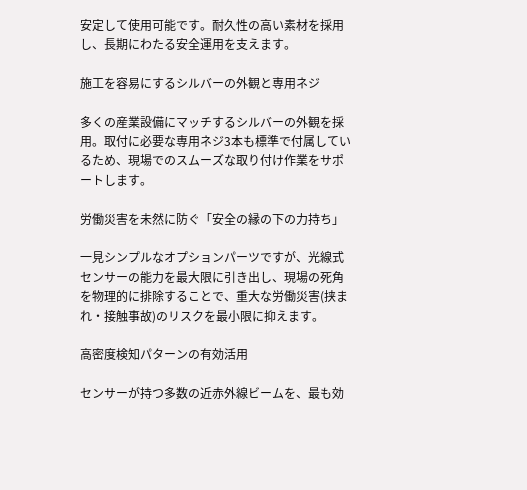安定して使用可能です。耐久性の高い素材を採用し、長期にわたる安全運用を支えます。

施工を容易にするシルバーの外観と専用ネジ

多くの産業設備にマッチするシルバーの外観を採用。取付に必要な専用ネジ3本も標準で付属しているため、現場でのスムーズな取り付け作業をサポートします。

労働災害を未然に防ぐ「安全の縁の下の力持ち」

一見シンプルなオプションパーツですが、光線式センサーの能力を最大限に引き出し、現場の死角を物理的に排除することで、重大な労働災害(挟まれ・接触事故)のリスクを最小限に抑えます。

高密度検知パターンの有効活用

センサーが持つ多数の近赤外線ビームを、最も効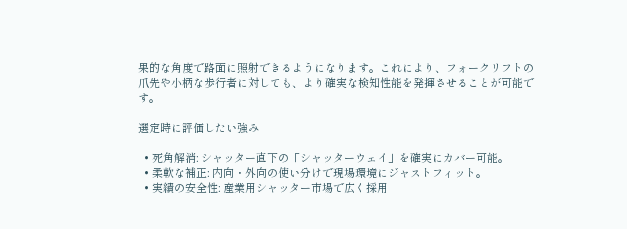果的な角度で路面に照射できるようになります。これにより、フォークリフトの爪先や小柄な歩行者に対しても、より確実な検知性能を発揮させることが可能です。

選定時に評価したい強み

  • 死角解消: シャッター直下の「シャッターウェイ」を確実にカバー可能。
  • 柔軟な補正: 内向・外向の使い分けで現場環境にジャストフィット。
  • 実績の安全性: 産業用シャッター市場で広く採用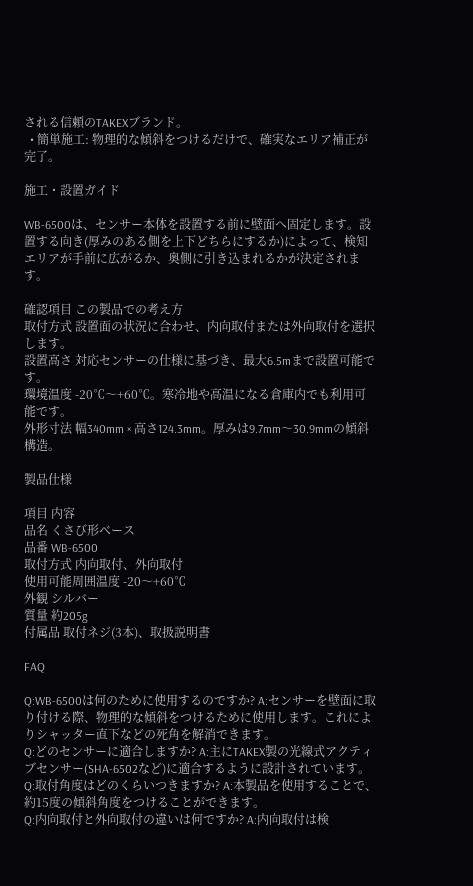される信頼のTAKEXブランド。
  • 簡単施工: 物理的な傾斜をつけるだけで、確実なエリア補正が完了。

施工・設置ガイド

WB-6500は、センサー本体を設置する前に壁面へ固定します。設置する向き(厚みのある側を上下どちらにするか)によって、検知エリアが手前に広がるか、奥側に引き込まれるかが決定されます。

確認項目 この製品での考え方
取付方式 設置面の状況に合わせ、内向取付または外向取付を選択します。
設置高さ 対応センサーの仕様に基づき、最大6.5mまで設置可能です。
環境温度 -20℃〜+60℃。寒冷地や高温になる倉庫内でも利用可能です。
外形寸法 幅340mm × 高さ124.3mm。厚みは9.7mm〜30.9mmの傾斜構造。

製品仕様

項目 内容
品名 くさび形ベース
品番 WB-6500
取付方式 内向取付、外向取付
使用可能周囲温度 -20〜+60℃
外観 シルバー
質量 約205g
付属品 取付ネジ(3本)、取扱説明書

FAQ

Q:WB-6500は何のために使用するのですか? A:センサーを壁面に取り付ける際、物理的な傾斜をつけるために使用します。これによりシャッター直下などの死角を解消できます。
Q:どのセンサーに適合しますか? A:主にTAKEX製の光線式アクティブセンサー(SHA-6502など)に適合するように設計されています。
Q:取付角度はどのくらいつきますか? A:本製品を使用することで、約15度の傾斜角度をつけることができます。
Q:内向取付と外向取付の違いは何ですか? A:内向取付は検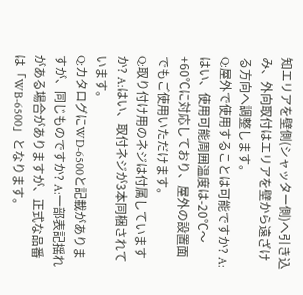知エリアを壁側(シャッター側)へ引き込み、外向取付はエリアを壁から遠ざける方向へ調整します。
Q:屋外で使用することは可能ですか? A:はい、使用可能周囲温度は-20℃〜+60℃に対応しており、屋外の設置面でもご使用いただけます。
Q:取り付け用のネジは付属していますか? A:はい、取付ネジが3本同梱されています。
Q:カタログにWD-6500と記載がありますが、同じものですか? A:一部表記揺れがある場合がありますが、正式な品番は「WB-6500」となります。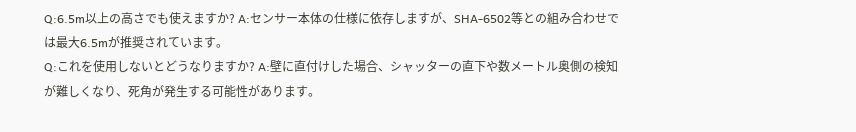Q:6.5m以上の高さでも使えますか? A:センサー本体の仕様に依存しますが、SHA-6502等との組み合わせでは最大6.5mが推奨されています。
Q:これを使用しないとどうなりますか? A:壁に直付けした場合、シャッターの直下や数メートル奥側の検知が難しくなり、死角が発生する可能性があります。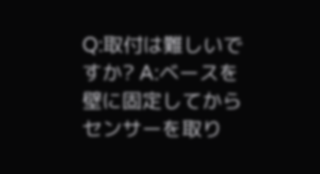Q:取付は難しいですか? A:ベースを壁に固定してからセンサーを取り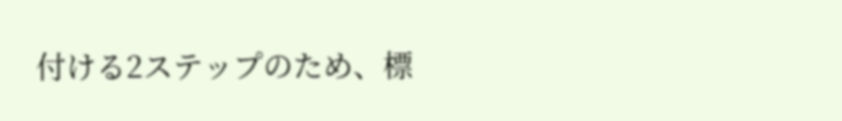付ける2ステップのため、標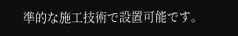準的な施工技術で設置可能です。